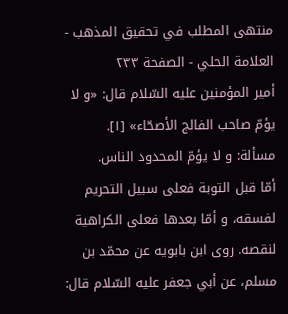منتهى المطلب في تحقيق المذهب - العلامة الحلي - الصفحة ٢٣٣
أمير المؤمنين عليه السّلام قال: «و لا يؤمّ صاحب الفالج الأصحّاء» [١].
مسألة: و لا يؤمّ المحدود الناس.
أمّا قبل التوبة فعلى سبيل التحريم لفسقه، و أمّا بعدها فعلى الكراهية لنقصه. روى ابن بابويه عن محمّد بن مسلم، عن أبي جعفر عليه السّلام قال: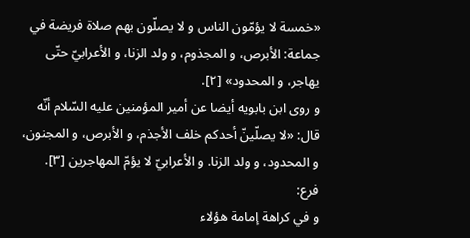«خمسة لا يؤمّون الناس و لا يصلّون بهم صلاة فريضة في جماعة: الأبرص، و المجذوم، و ولد الزنا، و الأعرابيّ حتّى يهاجر، و المحدود» [٢].
و روى ابن بابويه أيضا عن أمير المؤمنين عليه السّلام أنّه قال: «لا يصلّينّ أحدكم خلف الأجذم، و الأبرص، و المجنون، و المحدود، و ولد الزنا. و الأعرابيّ لا يؤمّ المهاجرين [٣].
فرع:
و في كراهة إمامة هؤلاء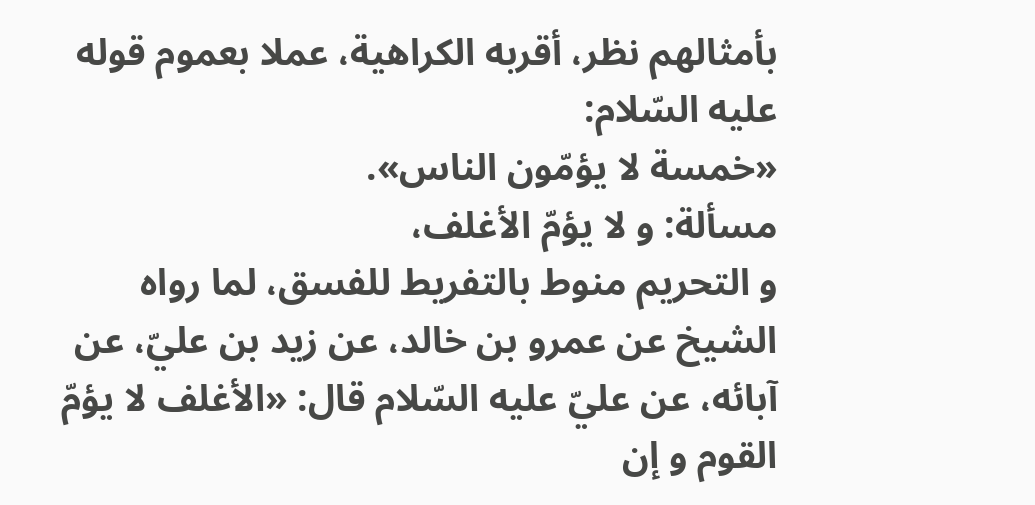بأمثالهم نظر، أقربه الكراهية، عملا بعموم قوله عليه السّلام:
«خمسة لا يؤمّون الناس».
مسألة: و لا يؤمّ الأغلف،
و التحريم منوط بالتفريط للفسق، لما رواه الشيخ عن عمرو بن خالد، عن زيد بن عليّ، عن آبائه، عن عليّ عليه السّلام قال: «الأغلف لا يؤمّ القوم و إن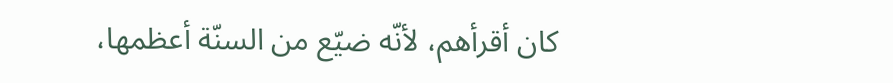كان أقرأهم، لأنّه ضيّع من السنّة أعظمها،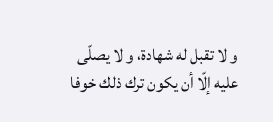و لا تقبل له شهادة، و لا يصلّى عليه إلّا أن يكون ترك ذلك خوفا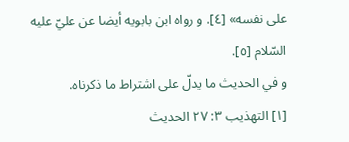على نفسه» [٤]. و رواه ابن بابويه أيضا عن عليّ عليه السّلام [٥].
و في الحديث ما يدلّ على اشتراط ما ذكرناه.
[١] التهذيب ٣: ٢٧ الحديث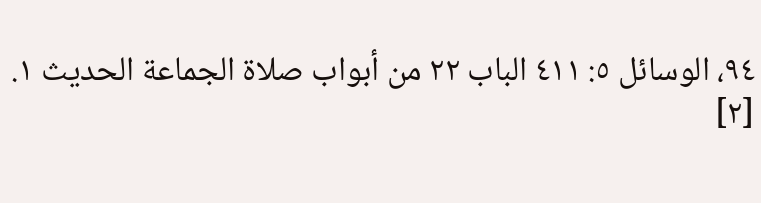٩٤، الوسائل ٥: ٤١١ الباب ٢٢ من أبواب صلاة الجماعة الحديث ١.
[٢]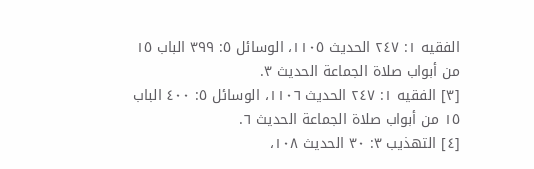الفقيه ١: ٢٤٧ الحديث ١١٠٥، الوسائل ٥: ٣٩٩ الباب ١٥ من أبواب صلاة الجماعة الحديث ٣.
[٣] الفقيه ١: ٢٤٧ الحديث ١١٠٦، الوسائل ٥: ٤٠٠ الباب ١٥ من أبواب صلاة الجماعة الحديث ٦.
[٤] التهذيب ٣: ٣٠ الحديث ١٠٨،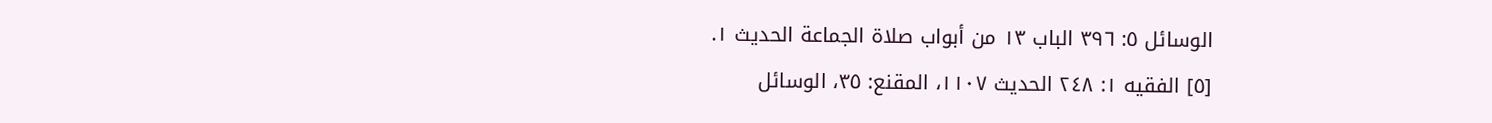الوسائل ٥: ٣٩٦ الباب ١٣ من أبواب صلاة الجماعة الحديث ١.
[٥] الفقيه ١: ٢٤٨ الحديث ١١٠٧، المقنع: ٣٥، الوسائل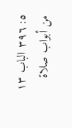٥: ٣٩٦ الباب ١٣ من أبواب صلاة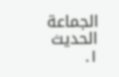الجماعة الحديث ١.